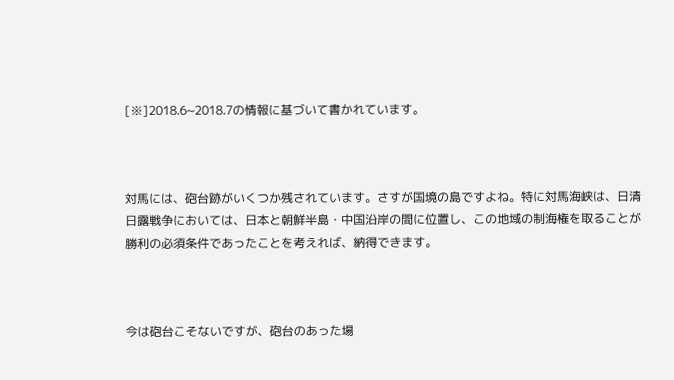[※]2018.6~2018.7の情報に基づいて書かれています。



対馬には、砲台跡がいくつか残されています。さすが国境の島ですよね。特に対馬海峡は、日清日露戦争においては、日本と朝鮮半島・中国沿岸の間に位置し、この地域の制海権を取ることが勝利の必須条件であったことを考えれば、納得できます。



今は砲台こそないですが、砲台のあった場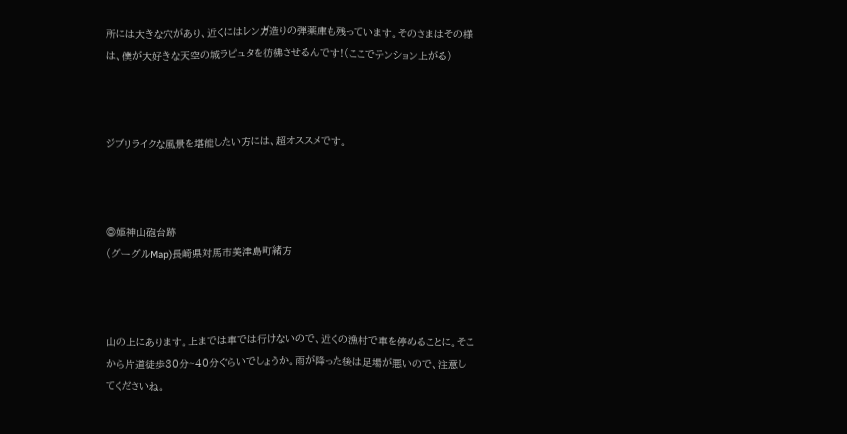所には大きな穴があり、近くにはレンガ造りの弾薬庫も残っています。そのさまはその様は、僕が大好きな天空の城ラピュタを彷彿させるんです!(ここでテンション上がる)



ジブリライクな風景を堪能したい方には、超オススメです。



◎姫神山砲台跡
(グーグルMap)長崎県対馬市美津島町緒方



山の上にあります。上までは車では行けないので、近くの漁村で車を停めることに。そこから片道徒歩30分~40分ぐらいでしょうか。雨が降った後は足場が悪いので、注意してくださいね。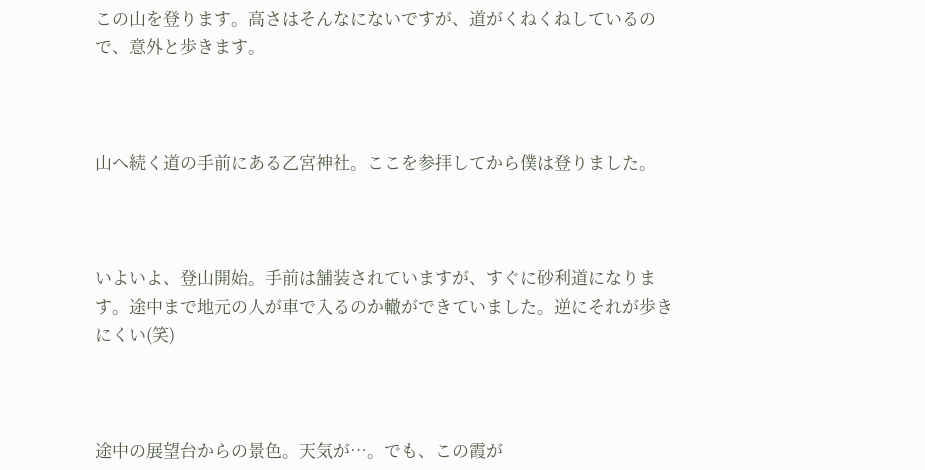この山を登ります。高さはそんなにないですが、道がくねくねしているので、意外と歩きます。



山へ続く道の手前にある乙宮神社。ここを参拝してから僕は登りました。



いよいよ、登山開始。手前は舗装されていますが、すぐに砂利道になります。途中まで地元の人が車で入るのか轍ができていました。逆にそれが歩きにくい(笑)



途中の展望台からの景色。天気が…。でも、この霞が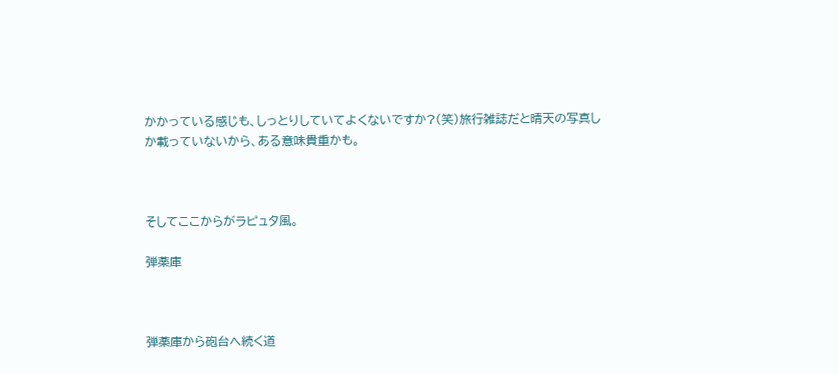かかっている感じも、しっとりしていてよくないですか?(笑)旅行雑誌だと晴天の写真しか載っていないから、ある意味貴重かも。



そしてここからがラピュタ風。

弾薬庫



弾薬庫から砲台へ続く道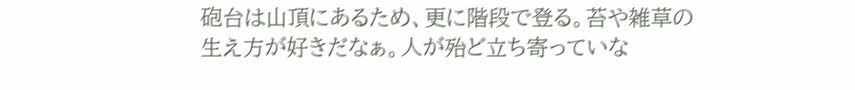砲台は山頂にあるため、更に階段で登る。苔や雑草の生え方が好きだなぁ。人が殆ど立ち寄っていな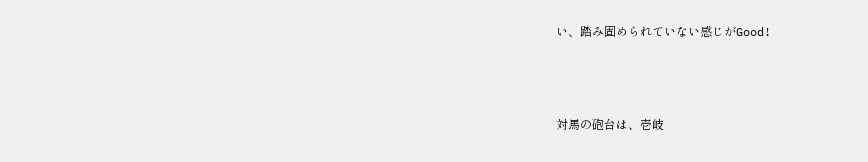い、踏み固められていない感じがGood!



対馬の砲台は、壱岐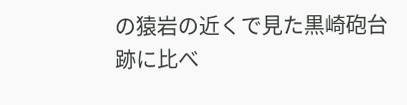の猿岩の近くで見た黒崎砲台跡に比べ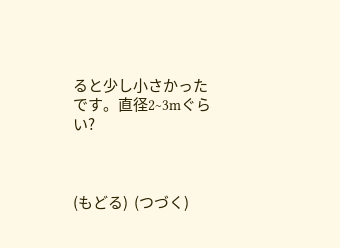ると少し小さかったです。直径2~3mぐらい?



(もどる)  (つづく)